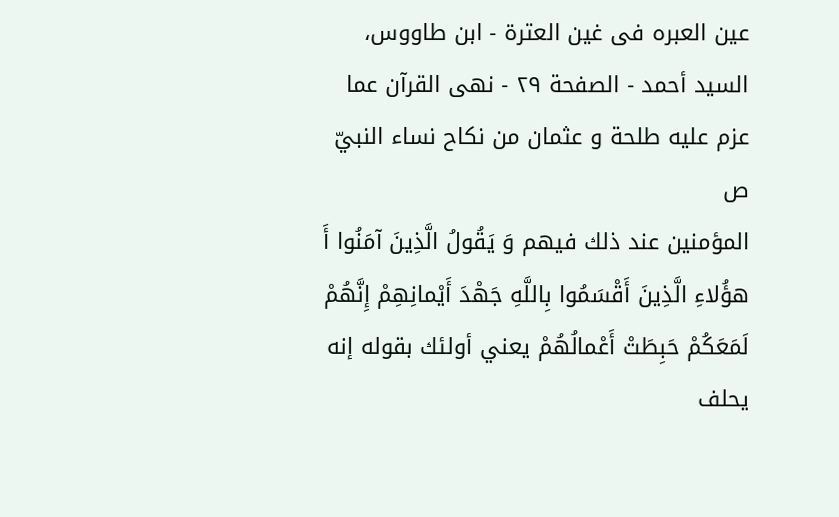عین العبره فی غین العترة - ابن طاووس، السيد أحمد - الصفحة ٢٩ - نهى القرآن عما عزم عليه طلحة و عثمان من نكاح نساء النبيّ ص
المؤمنين عند ذلك فيهم وَ يَقُولُ الَّذِينَ آمَنُوا أَ هؤُلاءِ الَّذِينَ أَقْسَمُوا بِاللَّهِ جَهْدَ أَيْمانِهِمْ إِنَّهُمْ لَمَعَكُمْ حَبِطَتْ أَعْمالُهُمْ يعني أولئك بقوله إنه يحلف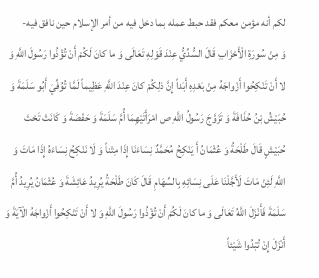لكم أنه مؤمن معكم فقد حبط عمله بما دخل فيه من أمر الإسلام حين نافق فيه-
وَ مِنْ سُورَةِ الْأَحْزَابِ قَالَ السُّدِّيُّ عِنْدَ قَوْلِهِ تَعَالَى وَ ما كانَ لَكُمْ أَنْ تُؤْذُوا رَسُولَ اللَّهِ وَ لا أَنْ تَنْكِحُوا أَزْواجَهُ مِنْ بَعْدِهِ أَبَداً إِنَّ ذلِكُمْ كانَ عِنْدَ اللَّهِ عَظِيماً لَمَّا تُوُفِّيَ أَبُو سَلَمَةَ وَ حُبَيْشُ بْنُ حُذَافَةَ وَ تَزَوَّجَ رَسُولُ اللَّهِ ص امْرَأَتَيْهِمَا أُمَّ سَلَمَةَ وَ حَفْصَةَ وَ كَانَتْ تَحْتَ حُبَيْشٍ قَالَ طَلْحَةُ وَ عُثْمَانُ أَ يَنْكِحُ مُحَمَّدٌ نِسَاءَنَا إِذَا مِتْناً وَ لَا نَنْكِحُ نِسَاءَهُ إِذَا مَاتَ وَ اللَّهِ لَئِنْ مَاتَ لَأَجَّلْنَا عَلَى نِسَائِهِ بِالسِّهَامِ قَالَ كَانَ طَلْحَةُ يُرِيدُ عَائِشَةَ وَ عُثْمَانُ يُرِيدُ أُمَّ سَلَمَةَ فَأَنْزَلَ اللَّهُ تَعَالَى وَ ما كانَ لَكُمْ أَنْ تُؤْذُوا رَسُولَ اللَّهِ وَ لا أَنْ تَنْكِحُوا أَزْواجَهُ الْآيَةَ وَ أَنْزَلَ إِنْ تُبْدُوا شَيْئاً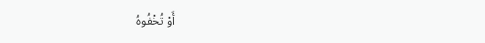أَوْ تُخْفُوهُ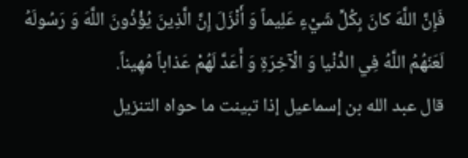فَإِنَّ اللَّهَ كانَ بِكُلِّ شَيْءٍ عَلِيماً وَ أَنْزَلَ إِنَّ الَّذِينَ يُؤْذُونَ اللَّهَ وَ رَسُولَهُ لَعَنَهُمُ اللَّهُ فِي الدُّنْيا وَ الْآخِرَةِ وَ أَعَدَّ لَهُمْ عَذاباً مُهِيناً.
قال عبد الله بن إسماعيل إذا تبينت ما حواه التنزيل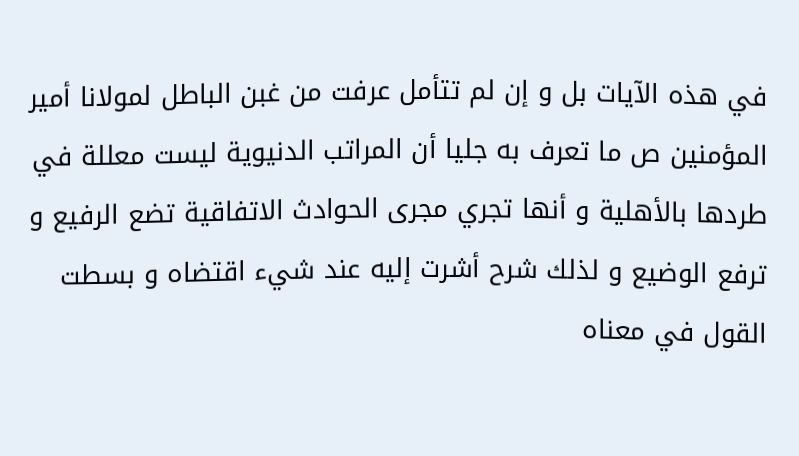في هذه الآيات بل و إن لم تتأمل عرفت من غبن الباطل لمولانا أمير المؤمنين ص ما تعرف به جليا أن المراتب الدنيوية ليست معللة في طردها بالأهلية و أنها تجري مجرى الحوادث الاتفاقية تضع الرفيع و ترفع الوضيع و لذلك شرح أشرت إليه عند شيء اقتضاه و بسطت القول في معناه